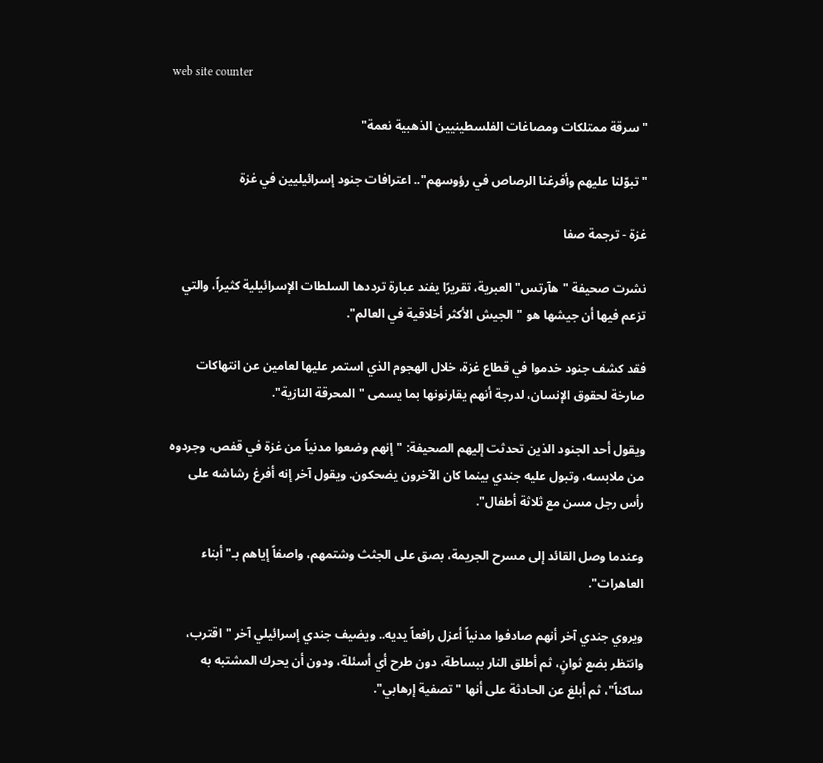web site counter

"سرقة ممتلكات ومصاغات الفلسطينيين الذهبية نعمة"

"تبوّلنا عليهم وأفرغنا الرصاص في رؤوسهم".. اعترافات جنود إسرائيليين في غزة

غزة - ترجمة صفا

نشرت صحيفة "هآرتس" العبرية، تقريرًا يفند عبارة ترددها السلطات الإسرائيلية كثيراً، والتي تزعم فيها أن جيشها هو "الجيش الأكثر أخلاقية في العالم".

فقد كشف جنود خدموا في قطاع غزة، خلال الهجوم الذي استمر عليها لعامين عن انتهاكات صارخة لحقوق الإنسان، لدرجة أنهم يقارنونها بما يسمى "المحرقة النازية".

ويقول أحد الجنود الذين تحدثت إليهم الصحيفة: "إنهم وضعوا مدنياً من غزة في قفص، وجردوه من ملابسه، وتبول عليه جندي بينما كان الآخرون يضحكون. ويقول آخر إنه أفرغ رشاشه على رأس رجل مسن مع ثلاثة أطفال".

وعندما وصل القائد إلى مسرح الجريمة، بصق على الجثث وشتمهم، واصفاً إياهم بـ"أبناء العاهرات".

ويروي جندي آخر أنهم صادفوا مدنياً أعزل رافعاً يديه.. ويضيف جندي إسرائيلي آخر "اقترب، وانتظر بضع ثوانٍ، ثم أطلق النار ببساطة، دون طرح أي أسئلة، ودون أن يحرك المشتبه به ساكناً"، ثم أبلغ عن الحادثة على أنها "تصفية إرهابي".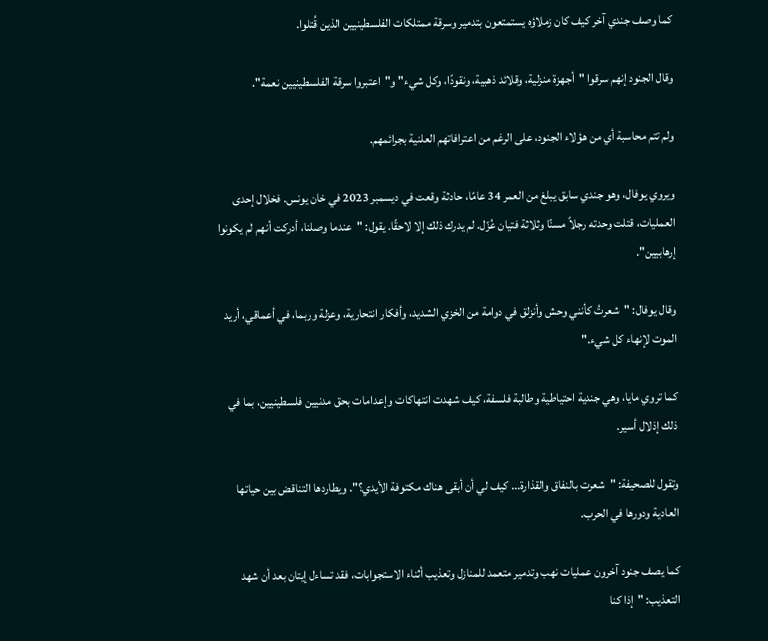كما وصف جندي آخر كيف كان زملاؤه يستمتعون بتدمير وسرقة ممتلكات الفلسطينيين الذين قُتلوا.

وقال الجنود إنهم سرقوا "أجهزة منزلية، وقلائد ذهبية، ونقودًا، وكل شيء" و"اعتبروا سرقة الفلسطينيين نعمة".

ولم تتم محاسبة أي من هؤلاء الجنود، على الرغم من اعترافاتهم العلنية بجرائمهم.

ويروي يوفال، وهو جندي سابق يبلغ من العمر 34 عامًا، حادثة وقعت في ديسمبر 2023 في خان يونس. فخلال إحدى العمليات، قتلت وحدته رجلاً مسنًا وثلاثة فتيان عُزّل. لم يدرك ذلك إلا لاحقًا. يقول: "عندما وصلنا، أدركت أنهم لم يكونوا إرهابيين".

وقال يوفال: "شعرتُ كأنني وحش وأنزلق في دوامة من الخزي الشديد، وأفكار انتحارية، وعزلة وربما، في أعماقي، أريد الموت لإنهاء كل شيء."

كما تروي مايا، وهي جندية احتياطية وطالبة فلسفة، كيف شهدت انتهاكات وإعدامات بحق مدنيين فلسطينيين، بما في ذلك إذلال أسير.

وتقول للصحيفة: "شعرت بالنفاق والقذارة... كيف لي أن أبقى هناك مكتوفة الأيدي؟". ويطاردها التناقض بين حياتها العادية ودورها في الحرب.

كما يصف جنود آخرون عمليات نهب وتدمير متعمد للمنازل وتعذيب أثناء الاستجوابات، فقد تساءل إيتان بعد أن شهد التعذيب: "إذا كنا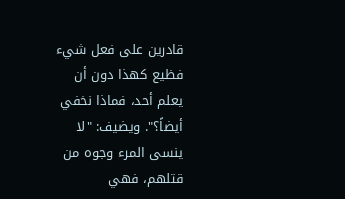قادرين على فعل شيء فظيع كهذا دون أن يعلم أحد، فماذا نخفي أيضاً؟". ويضيف: "لا ينسى المرء وجوه من قتلهم، فهي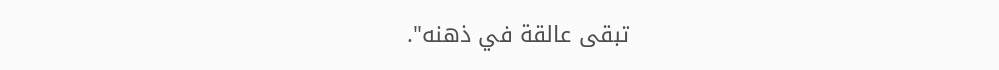تبقى عالقة في ذهنه".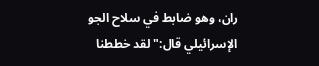ران، وهو ضابط في سلاح الجو الإسرائيلي قال:"لقد خططنا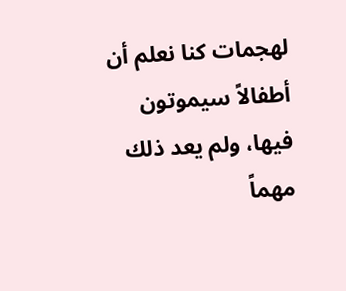لهجمات كنا نعلم أن أطفالاً سيموتون فيها، ولم يعد ذلك مهماً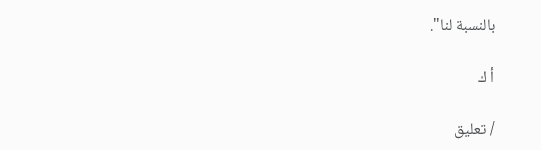بالنسبة لنا".

أ ك

/ تعليق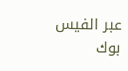عبر الفيس بوك